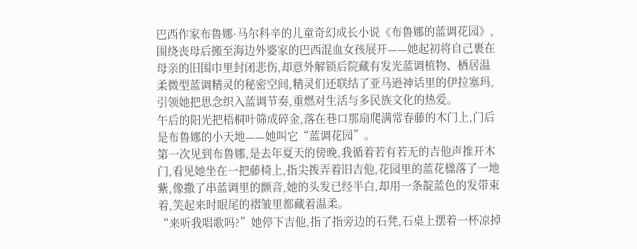巴西作家布鲁娜·马尔科辛的儿童奇幻成长小说《布鲁娜的蓝调花园》,围绕丧母后搬至海边外婆家的巴西混血女孩展开——她起初将自己裹在母亲的旧围巾里封闭悲伤,却意外解锁后院藏有发光蓝调植物、栖居温柔微型蓝调精灵的秘密空间,精灵们还联结了亚马逊神话里的伊拉塞玛,引领她把思念织入蓝调节奏,重燃对生活与多民族文化的热爱。
午后的阳光把梧桐叶筛成碎金,落在巷口那扇爬满常春藤的木门上,门后是布鲁娜的小天地——她叫它“蓝调花园”。
第一次见到布鲁娜,是去年夏天的傍晚,我循着若有若无的吉他声推开木门,看见她坐在一把藤椅上,指尖拨弄着旧吉他,花园里的蓝花楹落了一地紫,像撒了串蓝调里的颤音,她的头发已经半白,却用一条靛蓝色的发带束着,笑起来时眼尾的褶皱里都藏着温柔。
“来听我唱歌吗?”她停下吉他,指了指旁边的石凳,石桌上摆着一杯凉掉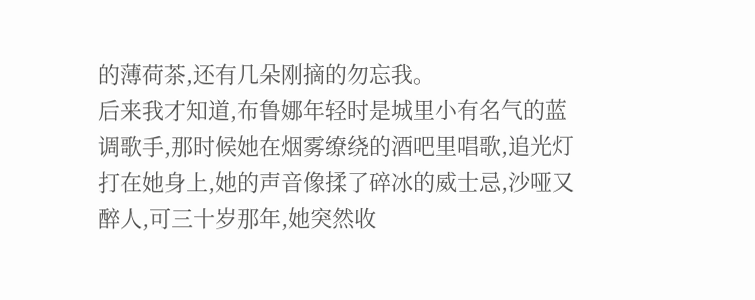的薄荷茶,还有几朵刚摘的勿忘我。
后来我才知道,布鲁娜年轻时是城里小有名气的蓝调歌手,那时候她在烟雾缭绕的酒吧里唱歌,追光灯打在她身上,她的声音像揉了碎冰的威士忌,沙哑又醉人,可三十岁那年,她突然收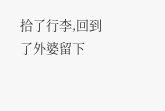拾了行李,回到了外婆留下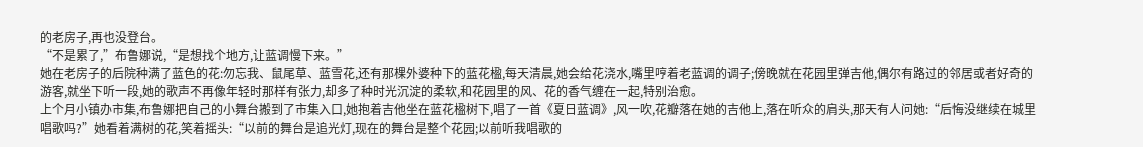的老房子,再也没登台。
“不是累了,”布鲁娜说,“是想找个地方,让蓝调慢下来。”
她在老房子的后院种满了蓝色的花:勿忘我、鼠尾草、蓝雪花,还有那棵外婆种下的蓝花楹,每天清晨,她会给花浇水,嘴里哼着老蓝调的调子;傍晚就在花园里弹吉他,偶尔有路过的邻居或者好奇的游客,就坐下听一段,她的歌声不再像年轻时那样有张力,却多了种时光沉淀的柔软,和花园里的风、花的香气缠在一起,特别治愈。
上个月小镇办市集,布鲁娜把自己的小舞台搬到了市集入口,她抱着吉他坐在蓝花楹树下,唱了一首《夏日蓝调》,风一吹,花瓣落在她的吉他上,落在听众的肩头,那天有人问她:“后悔没继续在城里唱歌吗?”她看着满树的花,笑着摇头:“以前的舞台是追光灯,现在的舞台是整个花园;以前听我唱歌的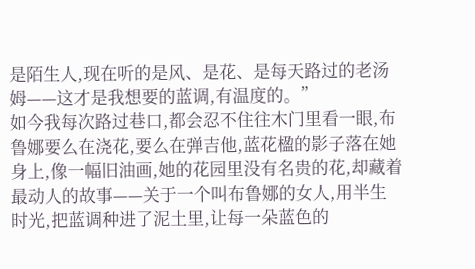是陌生人,现在听的是风、是花、是每天路过的老汤姆——这才是我想要的蓝调,有温度的。”
如今我每次路过巷口,都会忍不住往木门里看一眼,布鲁娜要么在浇花,要么在弹吉他,蓝花楹的影子落在她身上,像一幅旧油画,她的花园里没有名贵的花,却藏着最动人的故事——关于一个叫布鲁娜的女人,用半生时光,把蓝调种进了泥土里,让每一朵蓝色的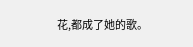花,都成了她的歌。